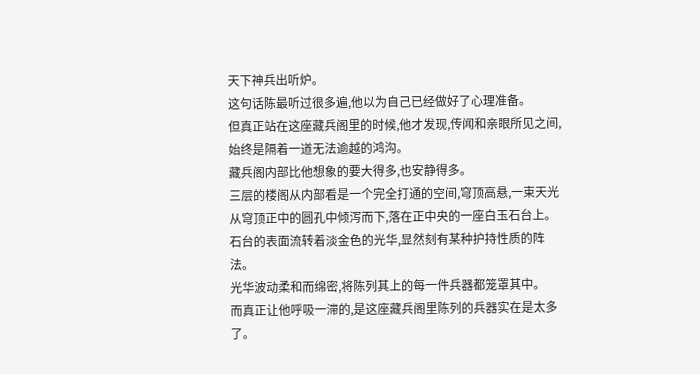天下神兵出听炉。
这句话陈最听过很多遍,他以为自己已经做好了心理准备。
但真正站在这座藏兵阁里的时候,他才发现,传闻和亲眼所见之间,始终是隔着一道无法逾越的鸿沟。
藏兵阁内部比他想象的要大得多,也安静得多。
三层的楼阁从内部看是一个完全打通的空间,穹顶高悬,一束天光从穹顶正中的圆孔中倾泻而下,落在正中央的一座白玉石台上。
石台的表面流转着淡金色的光华,显然刻有某种护持性质的阵法。
光华波动柔和而绵密,将陈列其上的每一件兵器都笼罩其中。
而真正让他呼吸一滞的,是这座藏兵阁里陈列的兵器实在是太多了。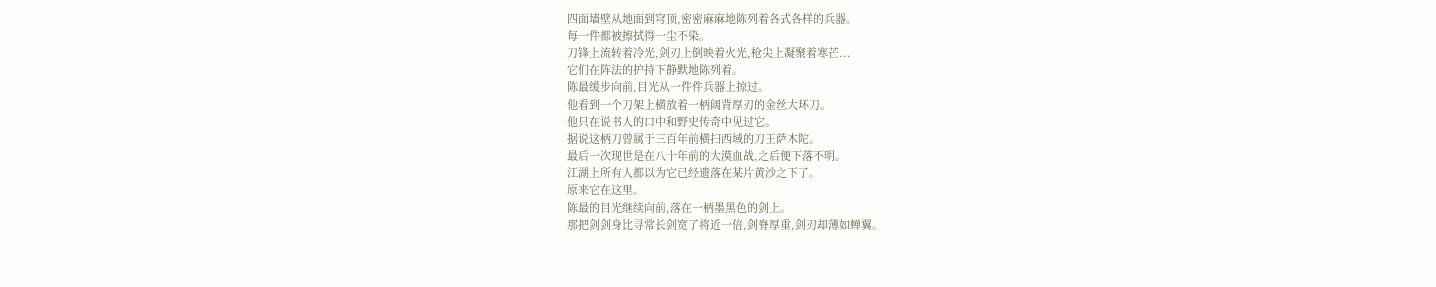四面墙壁从地面到穹顶,密密麻麻地陈列着各式各样的兵器。
每一件都被擦拭得一尘不染。
刀锋上流转着冷光,剑刃上倒映着火光,枪尖上凝聚着寒芒...
它们在阵法的护持下静默地陈列着。
陈最缓步向前,目光从一件件兵器上掠过。
他看到一个刀架上横放着一柄阔背厚刃的金丝大环刀。
他只在说书人的口中和野史传奇中见过它。
据说这柄刀曾属于三百年前横扫西域的刀王萨木陀。
最后一次现世是在八十年前的大漠血战,之后便下落不明。
江湖上所有人都以为它已经遗落在某片黄沙之下了。
原来它在这里。
陈最的目光继续向前,落在一柄墨黑色的剑上。
那把剑剑身比寻常长剑宽了将近一倍,剑脊厚重,剑刃却薄如蝉翼。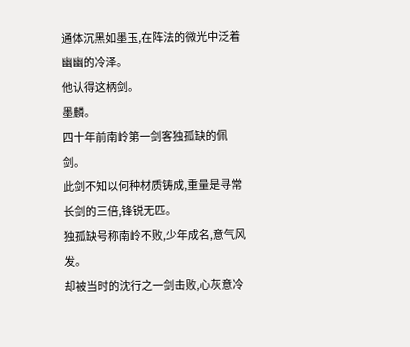通体沉黑如墨玉,在阵法的微光中泛着幽幽的冷泽。
他认得这柄剑。
墨麟。
四十年前南岭第一剑客独孤缺的佩剑。
此剑不知以何种材质铸成,重量是寻常长剑的三倍,锋锐无匹。
独孤缺号称南岭不败,少年成名,意气风发。
却被当时的沈行之一剑击败,心灰意冷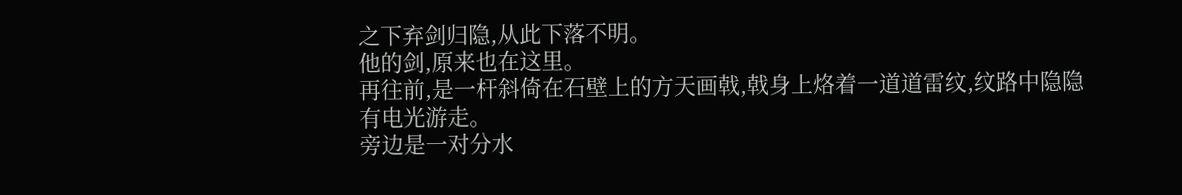之下弃剑归隐,从此下落不明。
他的剑,原来也在这里。
再往前,是一杆斜倚在石壁上的方天画戟,戟身上烙着一道道雷纹,纹路中隐隐有电光游走。
旁边是一对分水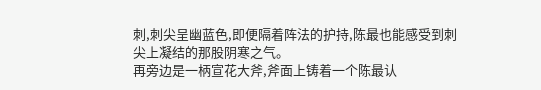刺,刺尖呈幽蓝色,即便隔着阵法的护持,陈最也能感受到刺尖上凝结的那股阴寒之气。
再旁边是一柄宣花大斧,斧面上铸着一个陈最认